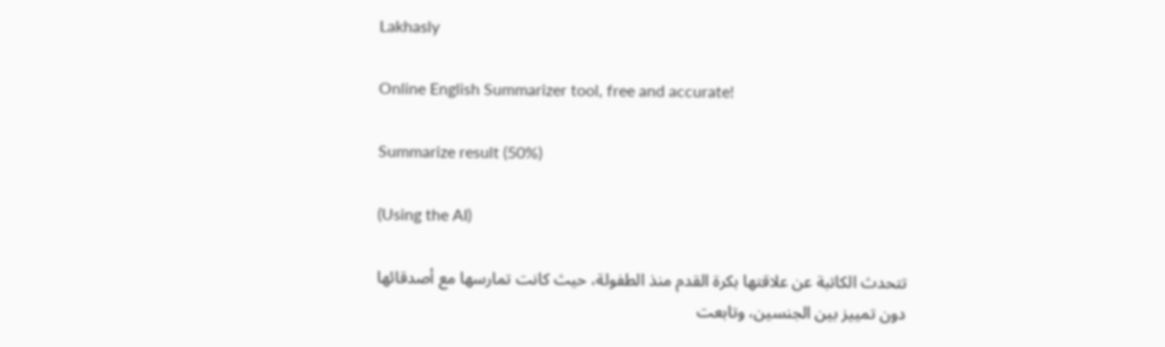Lakhasly

Online English Summarizer tool, free and accurate!

Summarize result (50%)

(Using the AI)

تتحدث الكاتبة عن علاقتها بكرة القدم منذ الطفولة، حيث كانت تمارسها مع أصدقائها دون تمييز بين الجنسين، وتابعت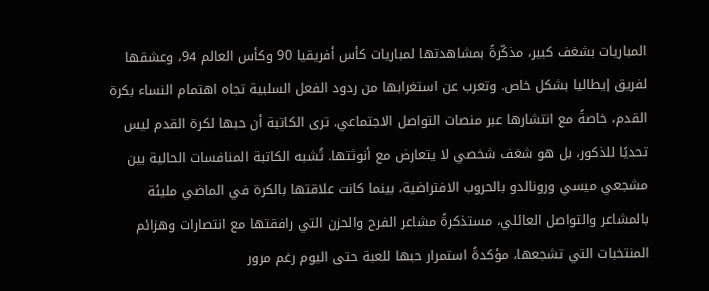المباريات بشغف كبير، مذكّرةً بمشاهدتها لمباريات كأس أفريقيا 90 وكأس العالم 94، وعشقها لفريق إيطاليا بشكل خاص. وتعرب عن استغرابها من ردود الفعل السلبية تجاه اهتمام النساء بكرة القدم، خاصةً مع انتشارها عبر منصات التواصل الاجتماعي. ترى الكاتبة أن حبها لكرة القدم ليس تحديًا للذكور، بل هو شغف شخصي لا يتعارض مع أنوثتها. تُشبه الكاتبة المنافسات الحالية بين مشجعي ميسي ورونالدو بالحروب الافتراضية، بينما كانت علاقتها بالكرة في الماضي مليئة بالمشاعر والتواصل العائلي، مستذكرةً مشاعر الفرح والحزن التي رافقتها مع انتصارات وهزائم المنتخبات التي تشجعها، مؤكدةً استمرار حبها للعبة حتى اليوم رغم مرور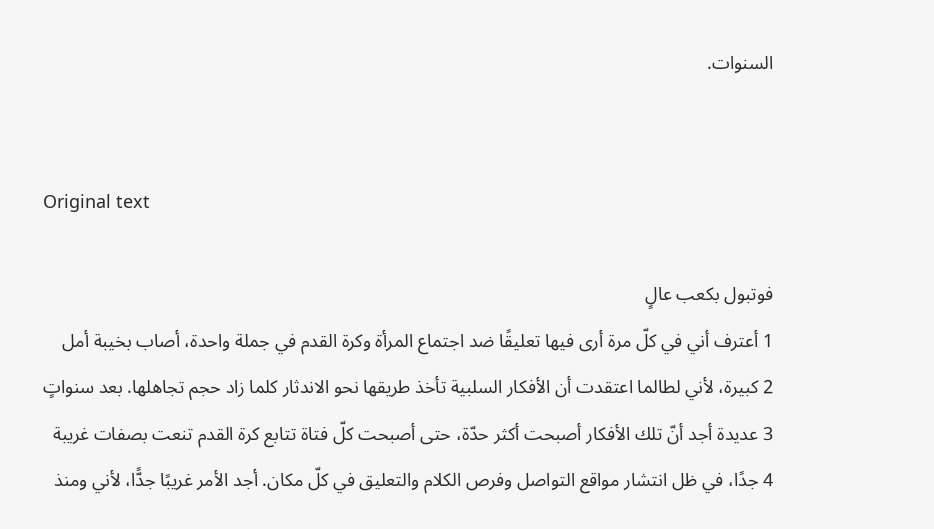السنوات.


Original text

فوتبول بكعب عالٍ
1 أعترف أني في كلّ مرة أرى فيها تعليقًا ضد اجتماع المرأة وكرة القدم في جملة واحدة، أصاب بخيبة أمل
2 كبيرة، لأني لطالما اعتقدت أن الأفكار السلبية تأخذ طريقها نحو الاندثار كلما زاد حجم تجاهلها. بعد سنواتٍ
3 عديدة أجد أنّ تلك الأفكار أصبحت أكثر حدّة، حتى أصبحت كلّ فتاة تتابع كرة القدم تنعت بصفات غريبة
4 جدًا، في ظل انتشار مواقع التواصل وفرص الكلام والتعليق في كلّ مكان. أجد الأمر غريبًا جدًّا، لأني ومنذ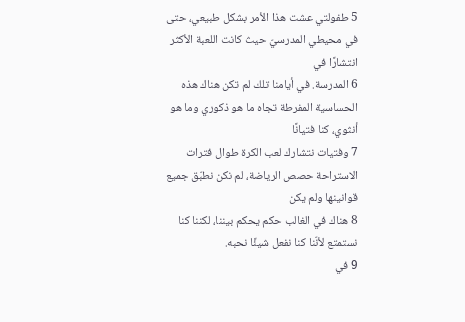5 طفولتي عشت هذا الأمر بشكل طبيعي، حتى في محيطي المدرسيّ حيث كانت اللعبة الأكثر انتشارًا في
6 المدرسة. في أيامنا تلك لم تكن هناك هذه الحساسية المفرطة تجاه ما هو ذكوري وما هو أنثوي، كنا فتيانًا
7 وفتيات نتشارك لعب الكرة طوال فترات الاستراحة حصص الرياضة، لم نكن نطبّق جميع قوانينها ولم يكن
8 هناك في الغالب حكم يحكم بيننا، لكننا كنا نستمتع لأنّنا كنا نفعل شيئًا نحبه.
9 في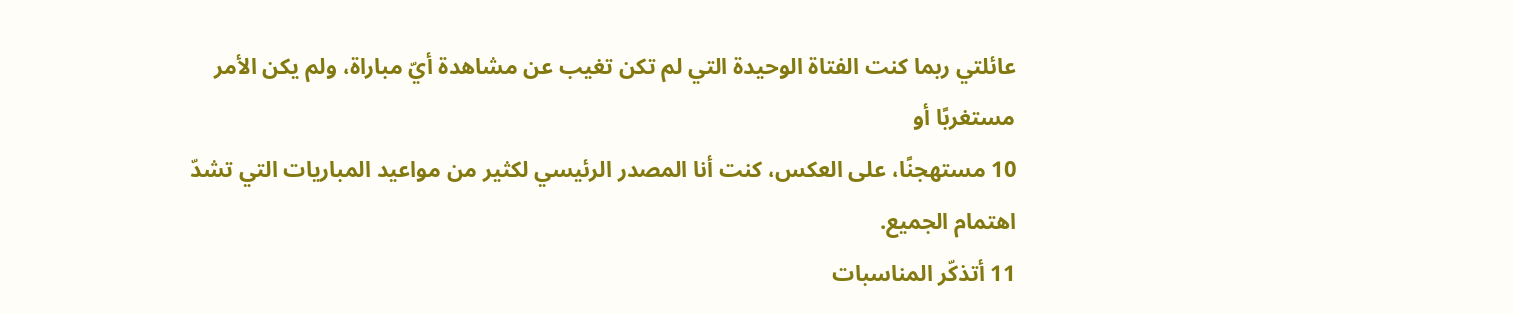عائلتي ربما كنت الفتاة الوحيدة التي لم تكن تغيب عن مشاهدة أيّ مباراة، ولم يكن الأمر مستغربًا أو
10 مستهجنًا، على العكس، كنت أنا المصدر الرئيسي لكثير من مواعيد المباريات التي تشدّ اهتمام الجميع.
11 أتذكّر المناسبات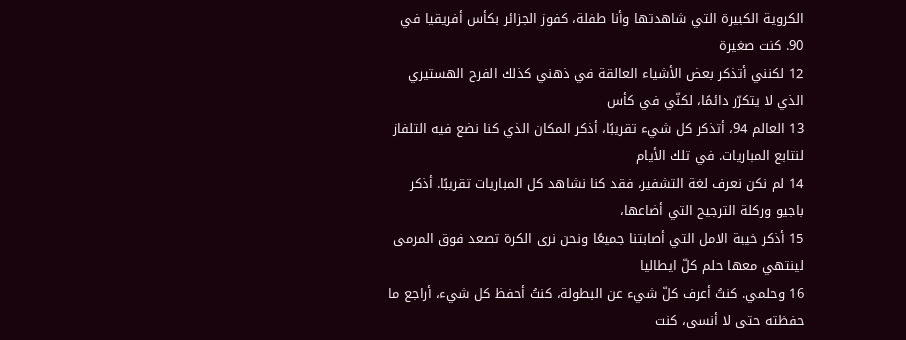الكروية الكبيرة التي شاهدتها وأنا طفلة، كفوز الجزائر بكأس أفريقيا في 90. كنت صغيرة
12 لكنني أتذكر بعض الأشياء العالقة في ذهني كذلك الفرح الهستيري الذي لا يتكرّر دائمًا، لكنّي في كأس
13 العالم 94، أتذكر كل شيء تقريبًا، أذكر المكان الذي كنا نضع فيه التلفاز لنتابع المباريات. في تلك الأيام
14 لم نكن نعرف لغة التشفير، فقد كنا نشاهد كل المباريات تقريبًا. أذكر باجيو وركلة الترجيح التي أضاعها،
15 أذكر خيبة الامل التي أصابتنا جميعًا ونحن نرى الكرة تصعد فوق المرمى لينتهي معها حلم كلّ ايطاليا
16 وحلمي. كنتُ أعرف كلّ شيء عن البطولة، كنتُ أحفظ كل شيء، أراجع ما حفظته حتى لا أنسى، كنت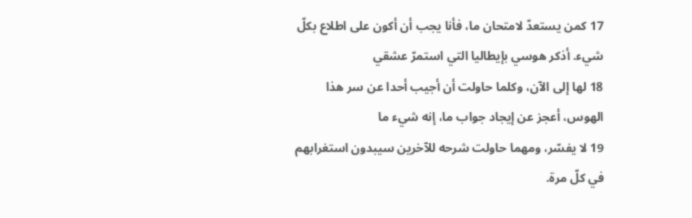17 كمن يستعدّ لامتحان ما، فأنا يجب أن أكون على اطلاع بكلّ شيء. أذكر هوسي بإيطاليا التي استمرّ عشقي
18 لها إلى الآن، وكلما حاولت أن أجيب أحدا عن سر هذا الهوس، أعجز عن إيجاد جواب ما، إنه شيء ما
19 لا يفسّر، ومهما حاولت شرحه للآخرين سيبدون استغرابهم في كلّ مرة.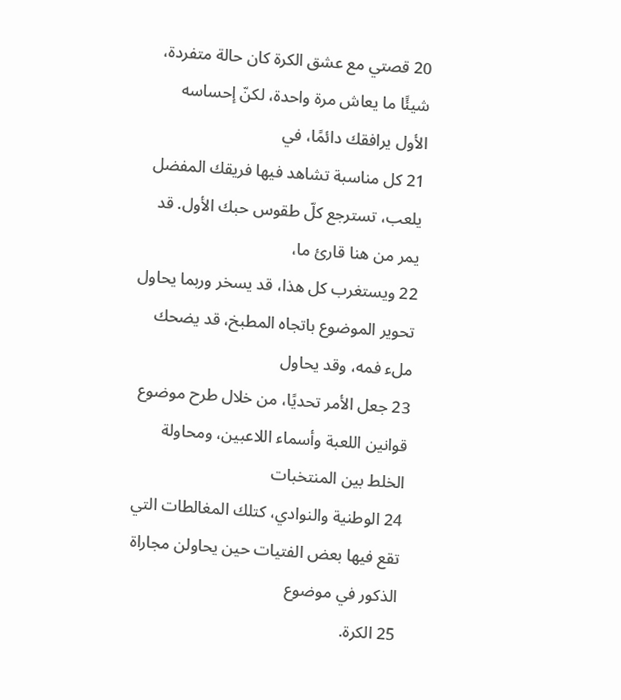20 قصتي مع عشق الكرة كان حالة متفردة، شيئًا ما يعاش مرة واحدة، لكنّ إحساسه الأول يرافقك دائمًا، في
21 كل مناسبة تشاهد فيها فريقك المفضل يلعب، تسترجع كلّ طقوس حبك الأول. قد يمر من هنا قارئ ما،
22 ويستغرب كل هذا، قد يسخر وربما يحاول تحوير الموضوع باتجاه المطبخ، قد يضحك ملء فمه، وقد يحاول
23 جعل الأمر تحديًا، من خلال طرح موضوع قوانين اللعبة وأسماء اللاعبين، ومحاولة الخلط بين المنتخبات
24 الوطنية والنوادي، كتلك المغالطات التي تقع فيها بعض الفتيات حين يحاولن مجاراة الذكور في موضوع
25 الكرة.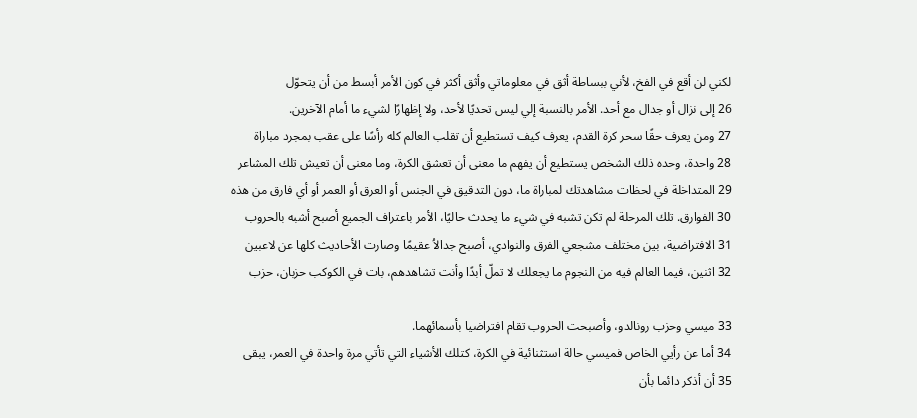لكني لن أقع في الفخ، لأني ببساطة أثق في معلوماتي وأثق أكثر في كون الأمر أبسط من أن يتحوّل
26 إلى نزال أو جدال مع أحد. الأمر بالنسبة إلي ليس تحديًا لأحد، ولا إظهارًا لشيء ما أمام الآخرين.
27 ومن يعرف حقًا سحر كرة القدم، يعرف كيف تستطيع أن تقلب العالم كله رأسًا على عقب بمجرد مباراة
28 واحدة، وحده ذلك الشخص يستطيع أن يفهم ما معنى أن تعشق الكرة، وما معنى أن تعيش تلك المشاعر
29 المتداخلة في لحظات مشاهدتك لمباراة ما، دون التدقيق في الجنس أو العرق أو العمر أو أي فارق من هذه
30 الفوارق. تلك المرحلة لم تكن تشبه في شيء ما يحدث حاليًا، الأمر باعتراف الجميع أصبح أشبه بالحروب
31 الافتراضية، بين مختلف مشجعي الفرق والنوادي، أصبح جدالاُ عقيمًا وصارت الأحاديث كلها عن لاعبين
32 اثنين، فيما العالم فيه من النجوم ما يجعلك لا تملّ أبدًا وأنت تشاهدهم، بات في الكوكب حزبان، حزب

33 ميسي وحزب رونالدو، وأصبحت الحروب تقام افتراضيا بأسمائهما.
34 أما عن رأيي الخاص فميسي حالة استثنائية في الكرة، كتلك الأشياء التي تأتي مرة واحدة في العمر، يبقى
35 أن أذكر دائما بأن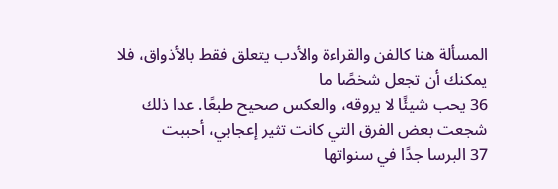المسألة هنا كالفن والقراءة والأدب يتعلق فقط بالأذواق، فلا يمكنك أن تجعل شخصًا ما
36 يحب شيئًا لا يروقه، والعكس صحيح طبعًا. عدا ذلك شجعت بعض الفرق التي كانت تثير إعجابي، أحببت
37 البرسا جدًا في سنواتها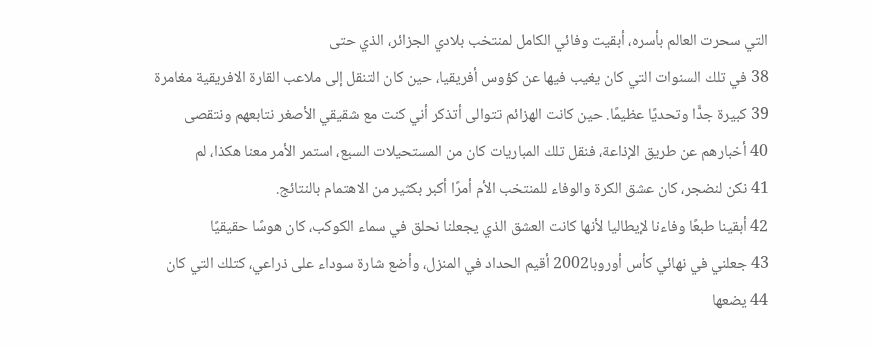التي سحرت العالم بأسره، أبقيت وفائي الكامل لمنتخب بلادي الجزائر، الذي حتى
38 في تلك السنوات التي كان يغيب فيها عن كؤوس أفريقيا، حين كان التنقل إلى ملاعب القارة الافريقية مغامرة
39 كبيرة جدًّا وتحديًا عظيمًا. حين كانت الهزائم تتوالى أتذكر أني كنت مع شقيقي الأصغر نتابعهم ونتقصى
40 أخبارهم عن طريق الإذاعة، فنقل تلك المباريات كان من المستحيلات السبع، استمر الأمر معنا هكذا، لم
41 نكن لنضجر، كان عشق الكرة والوفاء للمنتخب الأم أمرًا أكبر بكثير من الاهتمام بالنتائج.
42 أبقينا طبعًا وفاءنا لإيطاليا لأنها كانت العشق الذي يجعلنا نحلق في سماء الكوكب، كان هوسًا حقيقيًا
43 جعلني في نهائي كأس أوروبا2002 أقيم الحداد في المنزل، وأضع شارة سوداء على ذراعي، كتلك التي كان
44 يضعها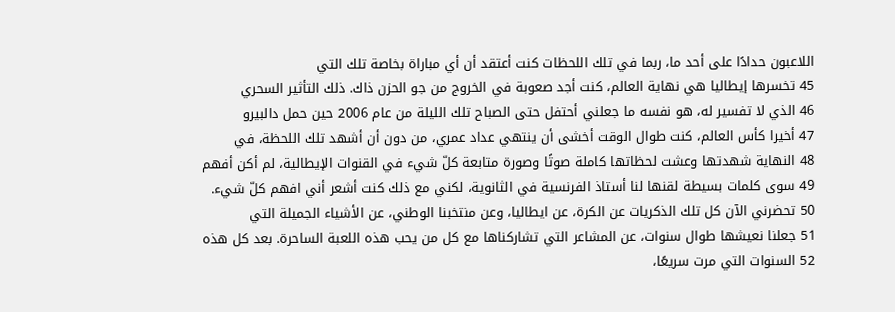اللاعبون حدادًا على أحد ما، ربما في تلك اللحظات كنت أعتقد أن أي مباراة بخاصة تلك التي
45 تخسرها إيطاليا هي نهاية العالم، كنت أجد صعوبة في الخروج من جو الحزن ذاك. ذلك التأثير السحري
46 الذي لا تفسير له، هو نفسه ما جعلني أحتفل حتى الصباح تلك الليلة من عام 2006 حين حمل دالبيرو
47 أخيرا كأس العالم، كنت طوال الوقت أخشى أن ينتهي عداد عمري، من دون أن أشهد تلك اللحظة، في
48 النهاية شهدتها وعشت لحظاتها كاملة صوتًا وصورة متابعة كلّ شيء في القنوات الإيطالية، لم أكن أفهم
49 سوى كلمات بسيطة لقنها لنا أستاذ الفرنسية في الثانوية، لكني مع ذلك كنت أشعر أني افهم كلّ شيء.
50 تحضرني الآن كل تلك الذكريات عن الكرة، عن ايطاليا، وعن منتخبنا الوطني، عن الأشياء الجميلة التي
51 جعلنا نعيشها طوال سنوات، عن المشاعر التي تشاركناها مع كل من يحب هذه اللعبة الساحرة. بعد كل هذه
52 السنوات التي مرت سريعًا،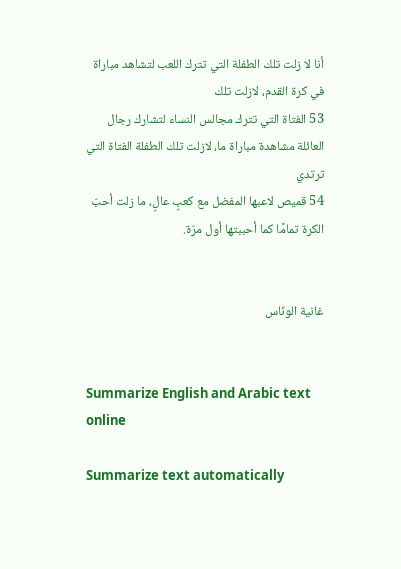أنا لا زلت تلك الطفلة التي تترك اللعب لتشاهد مباراة في كرة القدم، لازلت تلك
53 الفتاة التي تترك مجالس النساء لتشارك رجال العائلة مشاهدة مباراة ما، لازلت تلك الطفلة الفتاة التي ترتدي
54 قميص لاعبها المفضل مع كعبٍ عالٍ، ما زلت أحبّ الكرة تمامًا كما أحببتها أول مرّة.


غانية الونّاس


Summarize English and Arabic text online

Summarize text automatically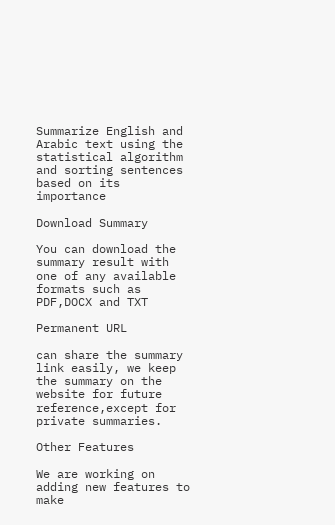Summarize English and Arabic text using the statistical algorithm and sorting sentences based on its importance

Download Summary

You can download the summary result with one of any available formats such as PDF,DOCX and TXT

Permanent URL

can share the summary link easily, we keep the summary on the website for future reference,except for private summaries.

Other Features

We are working on adding new features to make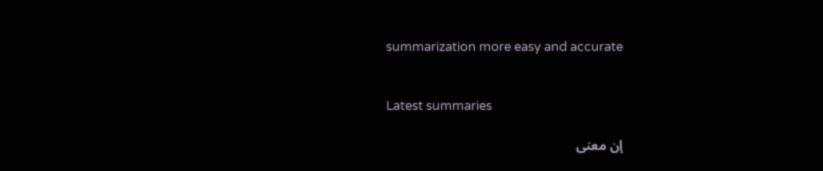summarization more easy and accurate


Latest summaries

إن معنى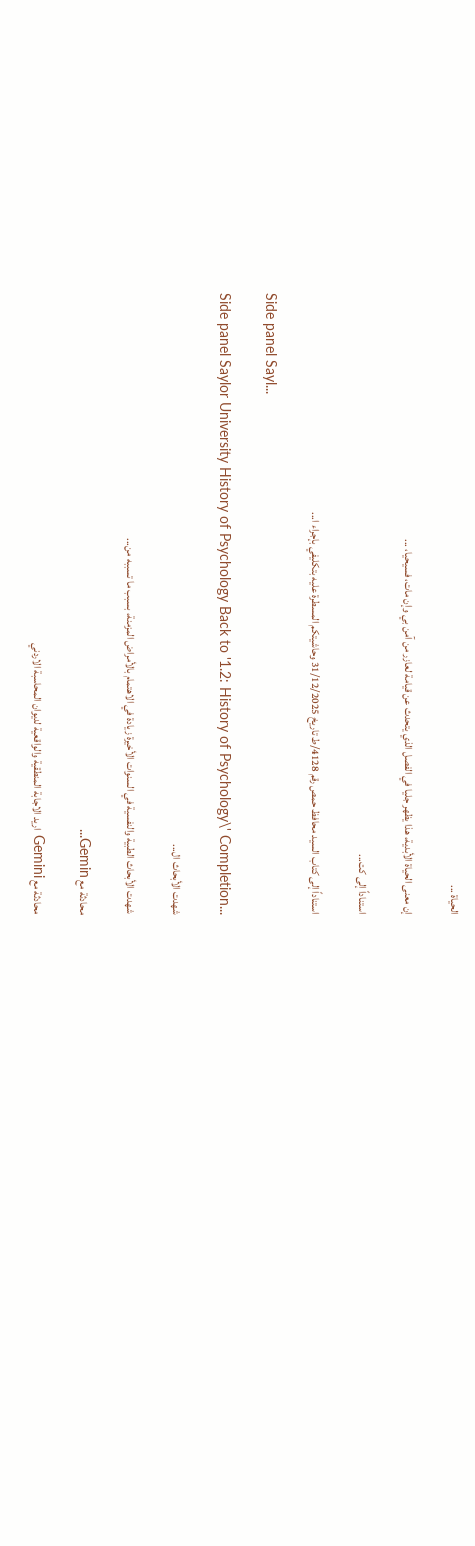الحياة ...

إن معنى الحياة الأبدية، هذا يظهر جليا في الفصل الذي يتحدث عن قيامة لعازر من آمن بي وإن مات، فسيحيا، ...

استناداً إلى كت...

استناداً إلى كتاب السيد محافظ حمص رقم 4128/ط تاريخ 31/12/2025 وحاشيتكم المسطرة عليه بتكليفي بإجراء ا...

Side panel Sayl...

Side panel Saylor University History of Psychology Back to '1.2: History of Psychology\' Completion...

شهدت الأبحاث ال...

شهدت الأبحاث الطبية والنفسية في السنوات الأخيرة زيادة في الاهتمام بالأمراض المزمنة، بسبب ما تسببه من...

محادثة مع Gemin...

محادثة مع Gemini اريد الاجابة المنطقية والواقعية لديوان المحاسبة الاردني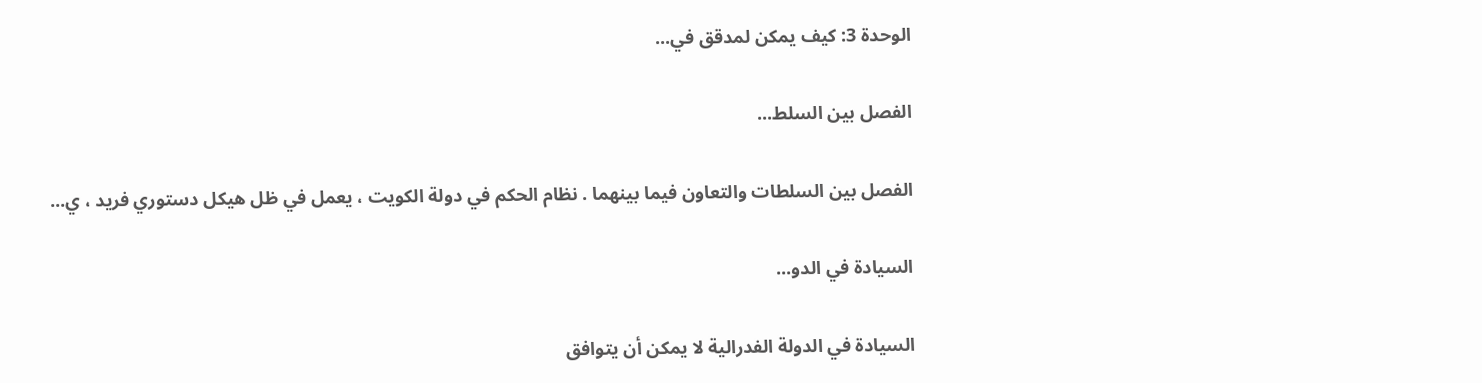الوحدة 3: كيف يمكن لمدقق في...

الفصل بين السلط...

الفصل بين السلطات والتعاون فيما بينهما . نظام الحكم في دولة الكويت ، يعمل في ظل هيكل دستوري فريد ، ي...

السيادة في الدو...

السيادة في الدولة الفدرالية لا يمكن أن يتوافق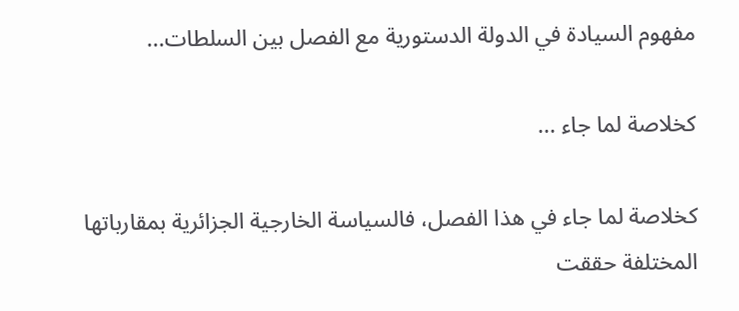مفهوم السيادة في الدولة الدستورية مع الفصل بين السلطات...

كخلاصة لما جاء ...

كخلاصة لما جاء في هذا الفصل، فالسياسة الخارجية الجزائرية بمقارباتها المختلفة حققت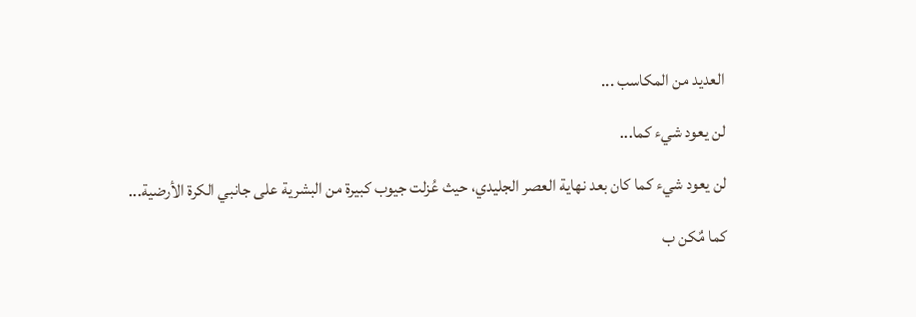العديد من المكاسب ...

لن يعود شيء كما...

لن يعود شيء كما كان بعد نهاية العصر الجليدي، حيث عُزلت جيوب كبيرة من البشرية على جانبي الكرة الأرضية...

كما مٌكن ب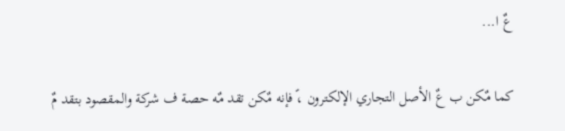عٌ ا...

كما مٌكن ب عٌ الأصل التجاري الإلكترون ،ً فإنه مٌكن تقد مٌه حصة ف شركة والمقصود بتقد مٌ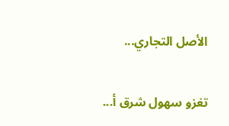الأصل التجاري...

تغزو سهول شرق أ...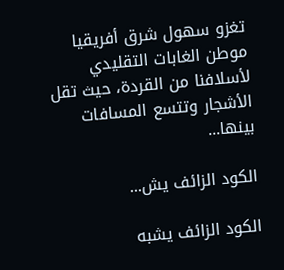تغزو سهول شرق أفريقيا موطن الغابات التقليدي لأسلافنا من القردة، حيث تقل الأشجار وتتسع المسافات بينها...

الكود الزائف يش...

الكود الزائف يشبه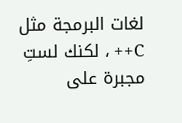لغات البرمجة مثل C++ ، لكنك لستِ مجبرة على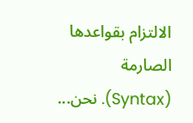الالتزام بقواعدها الصارمة (Syntax). نحن...